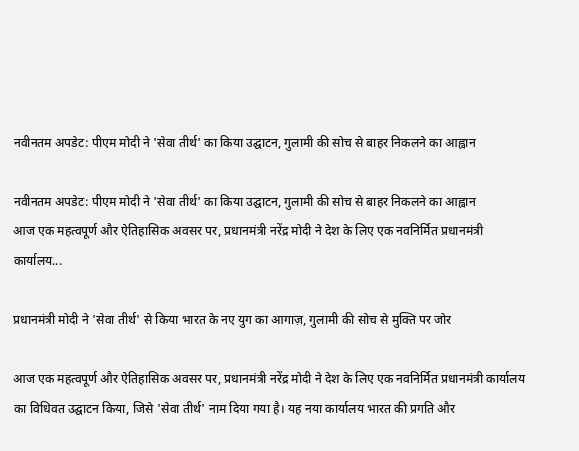नवीनतम अपडेट: पीएम मोदी ने 'सेवा तीर्थ' का किया उद्घाटन, गुलामी की सोच से बाहर निकलने का आह्वान

नवीनतम अपडेट: पीएम मोदी ने 'सेवा तीर्थ' का किया उद्घाटन, गुलामी की सोच से बाहर निकलने का आह्वान
आज एक महत्वपूर्ण और ऐतिहासिक अवसर पर, प्रधानमंत्री नरेंद्र मोदी ने देश के लिए एक नवनिर्मित प्रधानमंत्री कार्यालय...

प्रधानमंत्री मोदी ने 'सेवा तीर्थ' से किया भारत के नए युग का आगाज़, गुलामी की सोच से मुक्ति पर जोर

आज एक महत्वपूर्ण और ऐतिहासिक अवसर पर, प्रधानमंत्री नरेंद्र मोदी ने देश के लिए एक नवनिर्मित प्रधानमंत्री कार्यालय का विधिवत उद्घाटन किया, जिसे 'सेवा तीर्थ' नाम दिया गया है। यह नया कार्यालय भारत की प्रगति और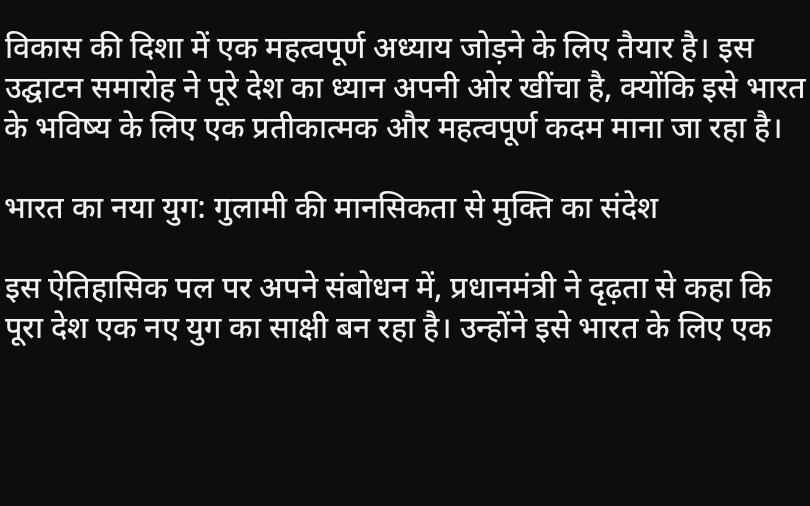विकास की दिशा में एक महत्वपूर्ण अध्याय जोड़ने के लिए तैयार है। इस उद्घाटन समारोह ने पूरे देश का ध्यान अपनी ओर खींचा है, क्योंकि इसे भारत के भविष्य के लिए एक प्रतीकात्मक और महत्वपूर्ण कदम माना जा रहा है।

भारत का नया युग: गुलामी की मानसिकता से मुक्ति का संदेश

इस ऐतिहासिक पल पर अपने संबोधन में, प्रधानमंत्री ने दृढ़ता से कहा कि पूरा देश एक नए युग का साक्षी बन रहा है। उन्होंने इसे भारत के लिए एक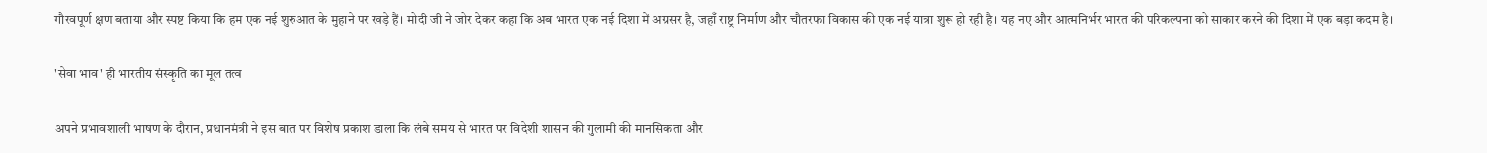गौरवपूर्ण क्षण बताया और स्पष्ट किया कि हम एक नई शुरुआत के मुहाने पर खड़े हैं। मोदी जी ने जोर देकर कहा कि अब भारत एक नई दिशा में अग्रसर है, जहाँ राष्ट्र निर्माण और चौतरफा विकास की एक नई यात्रा शुरू हो रही है। यह नए और आत्मनिर्भर भारत की परिकल्पना को साकार करने की दिशा में एक बड़ा कदम है।

'सेवा भाव' ही भारतीय संस्कृति का मूल तत्व

अपने प्रभावशाली भाषण के दौरान, प्रधानमंत्री ने इस बात पर विशेष प्रकाश डाला कि लंबे समय से भारत पर विदेशी शासन की गुलामी की मानसिकता और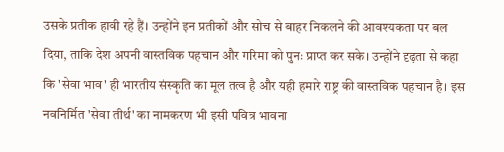उसके प्रतीक हावी रहे हैं। उन्होंने इन प्रतीकों और सोच से बाहर निकलने की आवश्यकता पर बल दिया, ताकि देश अपनी वास्तविक पहचान और गरिमा को पुनः प्राप्त कर सके। उन्होंने दृढ़ता से कहा कि 'सेवा भाव' ही भारतीय संस्कृति का मूल तत्व है और यही हमारे राष्ट्र की वास्तविक पहचान है। इस नवनिर्मित 'सेवा तीर्थ' का नामकरण भी इसी पवित्र भावना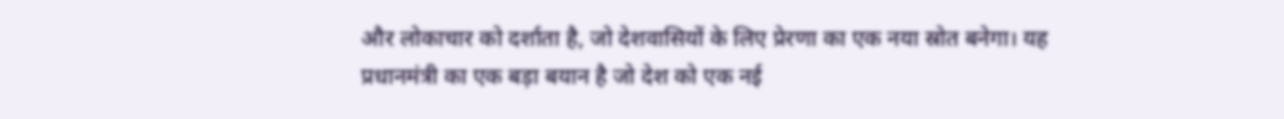और लोकाचार को दर्शाता है, जो देशवासियों के लिए प्रेरणा का एक नया स्रोत बनेगा। यह प्रधानमंत्री का एक बड़ा बयान है जो देश को एक नई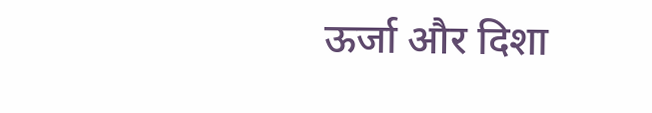ऊर्जा और दिशा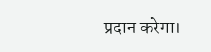प्रदान करेगा।